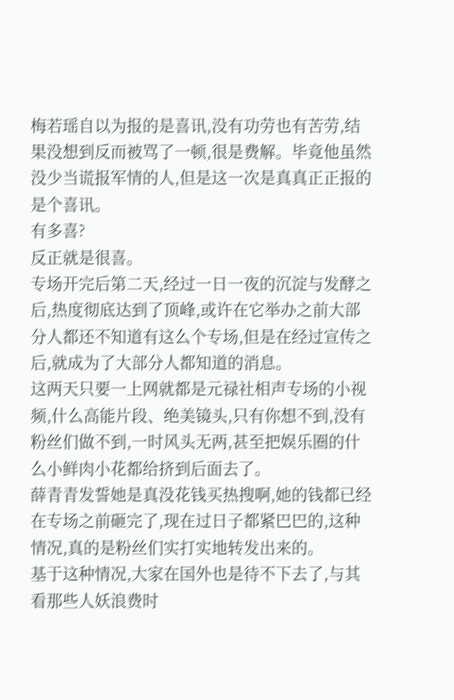梅若瑶自以为报的是喜讯,没有功劳也有苦劳,结果没想到反而被骂了一顿,很是费解。毕竟他虽然没少当谎报军情的人,但是这一次是真真正正报的是个喜讯。
有多喜?
反正就是很喜。
专场开完后第二天,经过一日一夜的沉淀与发酵之后,热度彻底达到了顶峰,或许在它举办之前大部分人都还不知道有这么个专场,但是在经过宣传之后,就成为了大部分人都知道的消息。
这两天只要一上网就都是元禄社相声专场的小视频,什么高能片段、绝美镜头,只有你想不到,没有粉丝们做不到,一时风头无两,甚至把娱乐圈的什么小鲜肉小花都给挤到后面去了。
薛青青发誓她是真没花钱买热搜啊,她的钱都已经在专场之前砸完了,现在过日子都紧巴巴的,这种情况,真的是粉丝们实打实地转发出来的。
基于这种情况,大家在国外也是待不下去了,与其看那些人妖浪费时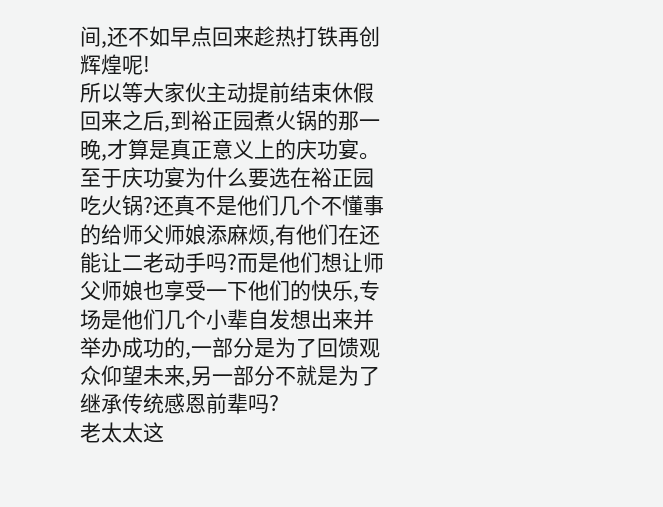间,还不如早点回来趁热打铁再创辉煌呢!
所以等大家伙主动提前结束休假回来之后,到裕正园煮火锅的那一晚,才算是真正意义上的庆功宴。
至于庆功宴为什么要选在裕正园吃火锅?还真不是他们几个不懂事的给师父师娘添麻烦,有他们在还能让二老动手吗?而是他们想让师父师娘也享受一下他们的快乐,专场是他们几个小辈自发想出来并举办成功的,一部分是为了回馈观众仰望未来,另一部分不就是为了继承传统感恩前辈吗?
老太太这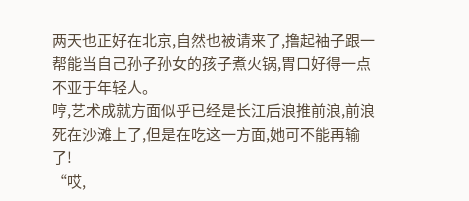两天也正好在北京,自然也被请来了,撸起袖子跟一帮能当自己孙子孙女的孩子煮火锅,胃口好得一点不亚于年轻人。
哼,艺术成就方面似乎已经是长江后浪推前浪,前浪死在沙滩上了,但是在吃这一方面,她可不能再输了!
“哎,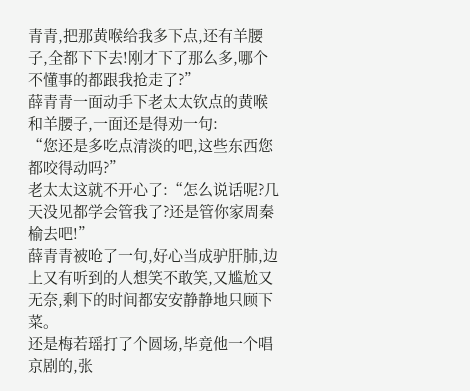青青,把那黄喉给我多下点,还有羊腰子,全都下下去!刚才下了那么多,哪个不懂事的都跟我抢走了?”
薛青青一面动手下老太太钦点的黄喉和羊腰子,一面还是得劝一句:
“您还是多吃点清淡的吧,这些东西您都咬得动吗?”
老太太这就不开心了:“怎么说话呢?几天没见都学会管我了?还是管你家周秦榆去吧!”
薛青青被呛了一句,好心当成驴肝肺,边上又有听到的人想笑不敢笑,又尴尬又无奈,剩下的时间都安安静静地只顾下菜。
还是梅若瑶打了个圆场,毕竟他一个唱京剧的,张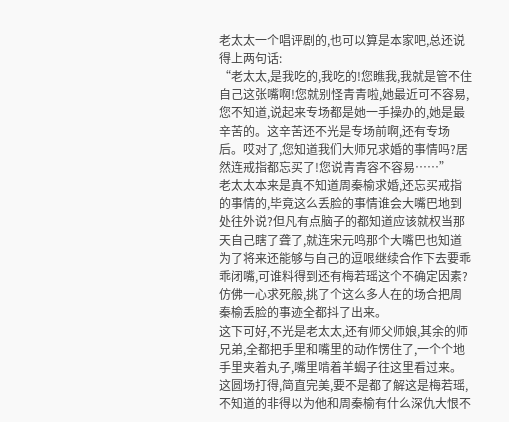老太太一个唱评剧的,也可以算是本家吧,总还说得上两句话:
“老太太,是我吃的,我吃的!您瞧我,我就是管不住自己这张嘴啊!您就别怪青青啦,她最近可不容易,您不知道,说起来专场都是她一手操办的,她是最辛苦的。这辛苦还不光是专场前啊,还有专场后。哎对了,您知道我们大师兄求婚的事情吗?居然连戒指都忘买了!您说青青容不容易……”
老太太本来是真不知道周秦榆求婚,还忘买戒指的事情的,毕竟这么丢脸的事情谁会大嘴巴地到处往外说?但凡有点脑子的都知道应该就权当那天自己瞎了聋了,就连宋元鸣那个大嘴巴也知道为了将来还能够与自己的逗哏继续合作下去要乖乖闭嘴,可谁料得到还有梅若瑶这个不确定因素?仿佛一心求死般,挑了个这么多人在的场合把周秦榆丢脸的事迹全都抖了出来。
这下可好,不光是老太太,还有师父师娘,其余的师兄弟,全都把手里和嘴里的动作愣住了,一个个地手里夹着丸子,嘴里啃着羊蝎子往这里看过来。
这圆场打得,简直完美,要不是都了解这是梅若瑶,不知道的非得以为他和周秦榆有什么深仇大恨不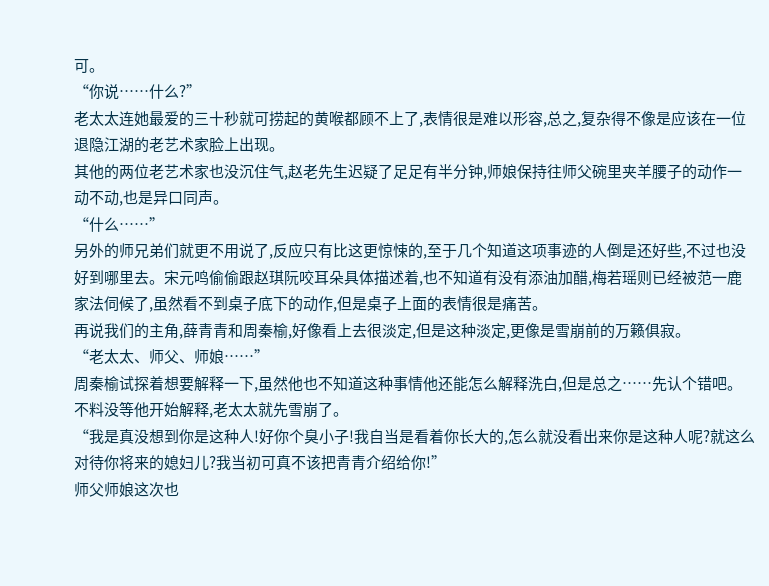可。
“你说……什么?”
老太太连她最爱的三十秒就可捞起的黄喉都顾不上了,表情很是难以形容,总之,复杂得不像是应该在一位退隐江湖的老艺术家脸上出现。
其他的两位老艺术家也没沉住气,赵老先生迟疑了足足有半分钟,师娘保持往师父碗里夹羊腰子的动作一动不动,也是异口同声。
“什么……”
另外的师兄弟们就更不用说了,反应只有比这更惊悚的,至于几个知道这项事迹的人倒是还好些,不过也没好到哪里去。宋元鸣偷偷跟赵琪阮咬耳朵具体描述着,也不知道有没有添油加醋,梅若瑶则已经被范一鹿家法伺候了,虽然看不到桌子底下的动作,但是桌子上面的表情很是痛苦。
再说我们的主角,薛青青和周秦榆,好像看上去很淡定,但是这种淡定,更像是雪崩前的万籁俱寂。
“老太太、师父、师娘……”
周秦榆试探着想要解释一下,虽然他也不知道这种事情他还能怎么解释洗白,但是总之……先认个错吧。
不料没等他开始解释,老太太就先雪崩了。
“我是真没想到你是这种人!好你个臭小子!我自当是看着你长大的,怎么就没看出来你是这种人呢?就这么对待你将来的媳妇儿?我当初可真不该把青青介绍给你!”
师父师娘这次也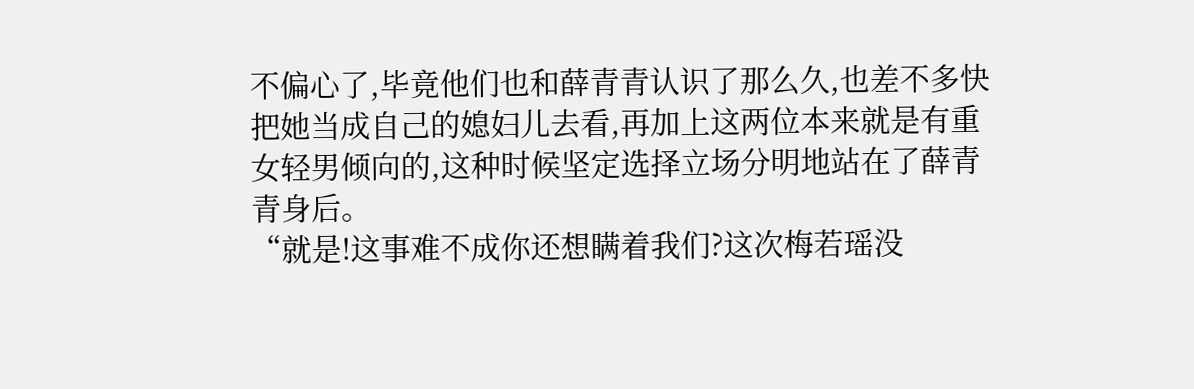不偏心了,毕竟他们也和薛青青认识了那么久,也差不多快把她当成自己的媳妇儿去看,再加上这两位本来就是有重女轻男倾向的,这种时候坚定选择立场分明地站在了薛青青身后。
“就是!这事难不成你还想瞒着我们?这次梅若瑶没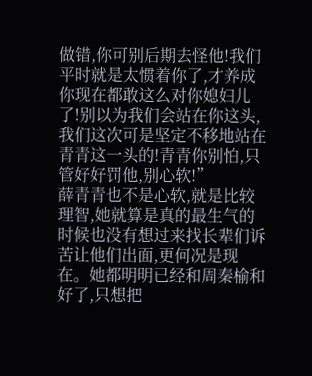做错,你可别后期去怪他!我们平时就是太惯着你了,才养成你现在都敢这么对你媳妇儿了!别以为我们会站在你这头,我们这次可是坚定不移地站在青青这一头的!青青你别怕,只管好好罚他,别心软!”
薛青青也不是心软,就是比较理智,她就算是真的最生气的时候也没有想过来找长辈们诉苦让他们出面,更何况是现在。她都明明已经和周秦榆和好了,只想把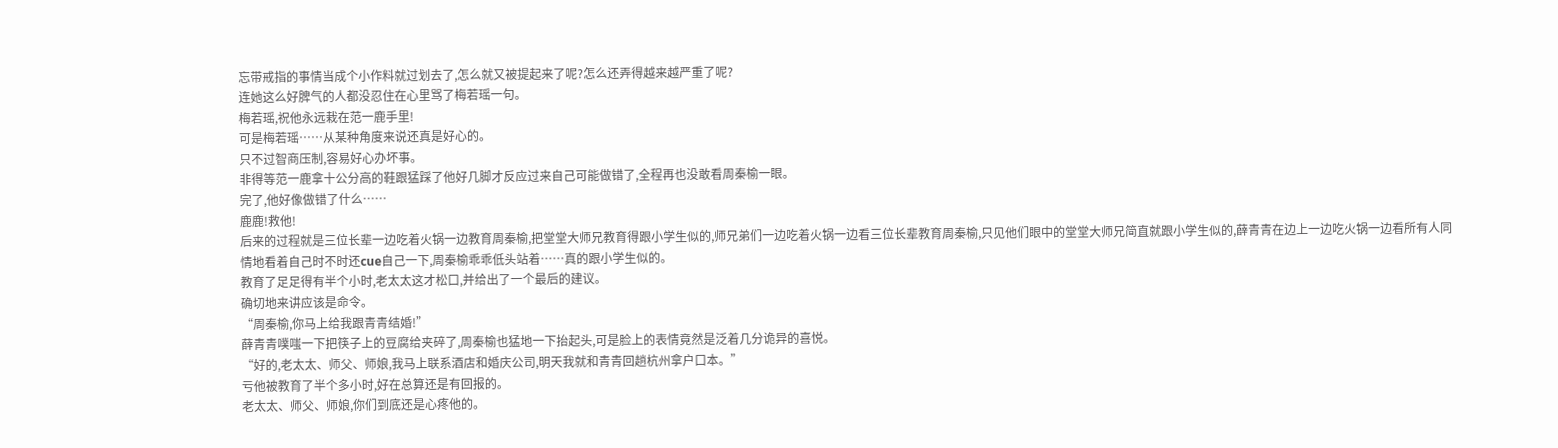忘带戒指的事情当成个小作料就过划去了,怎么就又被提起来了呢?怎么还弄得越来越严重了呢?
连她这么好脾气的人都没忍住在心里骂了梅若瑶一句。
梅若瑶,祝他永远栽在范一鹿手里!
可是梅若瑶……从某种角度来说还真是好心的。
只不过智商压制,容易好心办坏事。
非得等范一鹿拿十公分高的鞋跟猛踩了他好几脚才反应过来自己可能做错了,全程再也没敢看周秦榆一眼。
完了,他好像做错了什么……
鹿鹿!救他!
后来的过程就是三位长辈一边吃着火锅一边教育周秦榆,把堂堂大师兄教育得跟小学生似的,师兄弟们一边吃着火锅一边看三位长辈教育周秦榆,只见他们眼中的堂堂大师兄简直就跟小学生似的,薛青青在边上一边吃火锅一边看所有人同情地看着自己时不时还cue自己一下,周秦榆乖乖低头站着……真的跟小学生似的。
教育了足足得有半个小时,老太太这才松口,并给出了一个最后的建议。
确切地来讲应该是命令。
“周秦榆,你马上给我跟青青结婚!”
薛青青噗嗤一下把筷子上的豆腐给夹碎了,周秦榆也猛地一下抬起头,可是脸上的表情竟然是泛着几分诡异的喜悦。
“好的,老太太、师父、师娘,我马上联系酒店和婚庆公司,明天我就和青青回趟杭州拿户口本。”
亏他被教育了半个多小时,好在总算还是有回报的。
老太太、师父、师娘,你们到底还是心疼他的。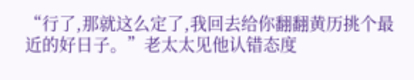“行了,那就这么定了,我回去给你翻翻黄历挑个最近的好日子。”老太太见他认错态度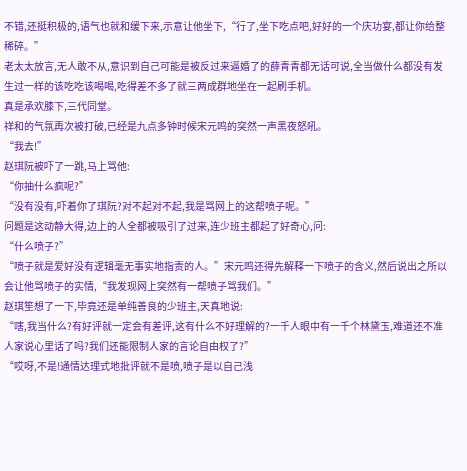不错,还挺积极的,语气也就和缓下来,示意让他坐下,“行了,坐下吃点吧,好好的一个庆功宴,都让你给整稀碎。”
老太太放言,无人敢不从,意识到自己可能是被反过来逼婚了的薛青青都无话可说,全当做什么都没有发生过一样的该吃吃该喝喝,吃得差不多了就三两成群地坐在一起刷手机。
真是承欢膝下,三代同堂。
祥和的气氛再次被打破,已经是九点多钟时候宋元鸣的突然一声黑夜怒吼。
“我去!”
赵琪阮被吓了一跳,马上骂他:
“你抽什么疯呢?”
“没有没有,吓着你了琪阮?对不起对不起,我是骂网上的这帮喷子呢。”
问题是这动静大得,边上的人全都被吸引了过来,连少班主都起了好奇心,问:
“什么喷子?”
“喷子就是爱好没有逻辑毫无事实地指责的人。”宋元鸣还得先解释一下喷子的含义,然后说出之所以会让他骂喷子的实情,“我发现网上突然有一帮喷子骂我们。”
赵琪笙想了一下,毕竟还是单纯善良的少班主,天真地说:
“嗐,我当什么?有好评就一定会有差评,这有什么不好理解的?一千人眼中有一千个林黛玉,难道还不准人家说心里话了吗?我们还能限制人家的言论自由权了?”
“哎呀,不是!通情达理式地批评就不是喷,喷子是以自己浅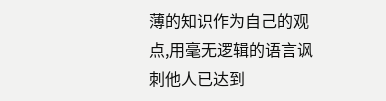薄的知识作为自己的观点,用毫无逻辑的语言讽刺他人已达到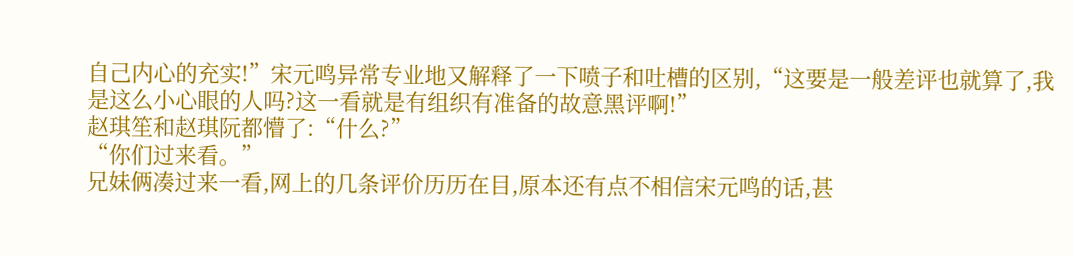自己内心的充实!”宋元鸣异常专业地又解释了一下喷子和吐槽的区别,“这要是一般差评也就算了,我是这么小心眼的人吗?这一看就是有组织有准备的故意黑评啊!”
赵琪笙和赵琪阮都懵了:“什么?”
“你们过来看。”
兄妹俩凑过来一看,网上的几条评价历历在目,原本还有点不相信宋元鸣的话,甚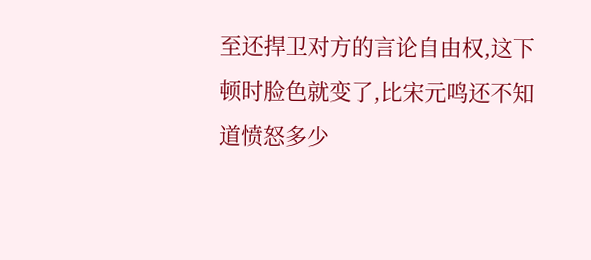至还捍卫对方的言论自由权,这下顿时脸色就变了,比宋元鸣还不知道愤怒多少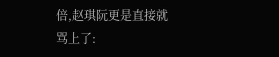倍,赵琪阮更是直接就骂上了: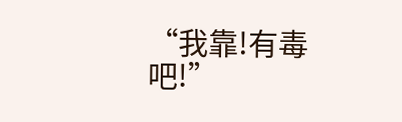“我靠!有毒吧!”